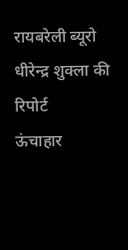रायबरेली ब्यूरो धीरेन्द्र शुक्ला की रिपोर्ट
ऊंचाहार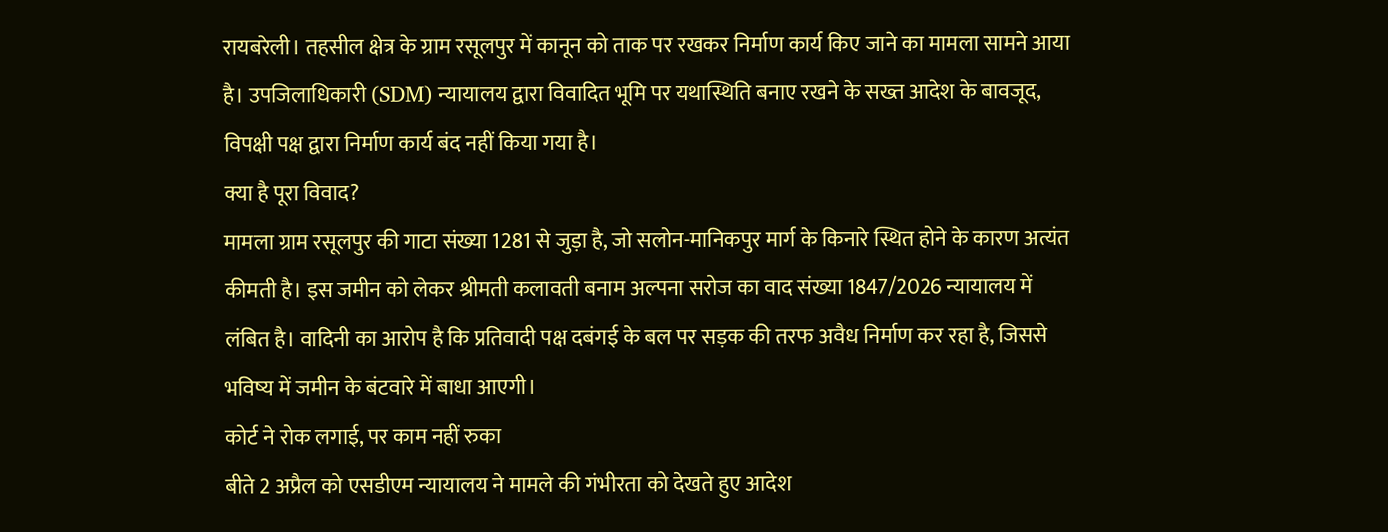रायबरेली। तहसील क्षेत्र के ग्राम रसूलपुर में कानून को ताक पर रखकर निर्माण कार्य किए जाने का मामला सामने आया है। उपजिलाधिकारी (SDM) न्यायालय द्वारा विवादित भूमि पर यथास्थिति बनाए रखने के सख्त आदेश के बावजूद, विपक्षी पक्ष द्वारा निर्माण कार्य बंद नहीं किया गया है।
क्या है पूरा विवाद?
मामला ग्राम रसूलपुर की गाटा संख्या 1281 से जुड़ा है, जो सलोन-मानिकपुर मार्ग के किनारे स्थित होने के कारण अत्यंत कीमती है। इस जमीन को लेकर श्रीमती कलावती बनाम अल्पना सरोज का वाद संख्या 1847/2026 न्यायालय में लंबित है। वादिनी का आरोप है कि प्रतिवादी पक्ष दबंगई के बल पर सड़क की तरफ अवैध निर्माण कर रहा है, जिससे भविष्य में जमीन के बंटवारे में बाधा आएगी।
कोर्ट ने रोक लगाई, पर काम नहीं रुका
बीते 2 अप्रैल को एसडीएम न्यायालय ने मामले की गंभीरता को देखते हुए आदेश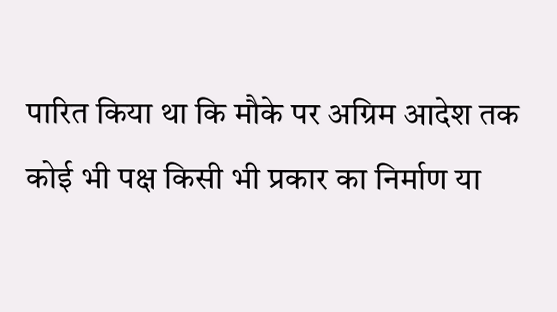पारित किया था कि मौके पर अग्रिम आदेश तक कोई भी पक्ष किसी भी प्रकार का निर्माण या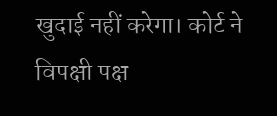खुदाई नहीं करेगा। कोर्ट ने विपक्षी पक्ष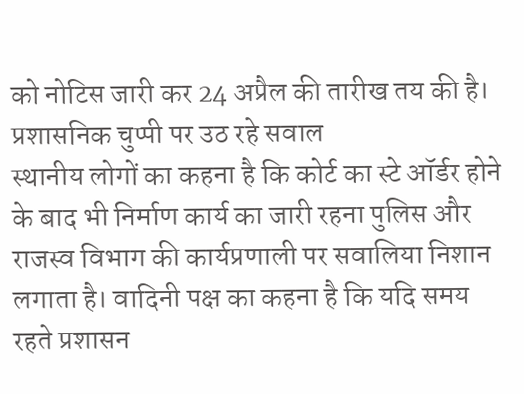को नोटिस जारी कर 24 अप्रैल की तारीख तय की है।
प्रशासनिक चुप्पी पर उठ रहे सवाल
स्थानीय लोगों का कहना है कि कोर्ट का स्टे ऑर्डर होने के बाद भी निर्माण कार्य का जारी रहना पुलिस और राजस्व विभाग की कार्यप्रणाली पर सवालिया निशान लगाता है। वादिनी पक्ष का कहना है कि यदि समय रहते प्रशासन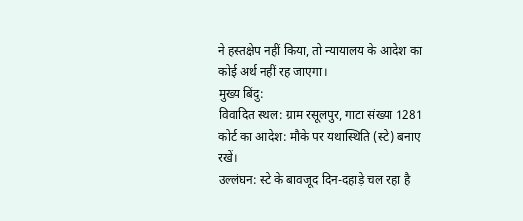ने हस्तक्षेप नहीं किया, तो न्यायालय के आदेश का कोई अर्थ नहीं रह जाएगा।
मुख्य बिंदु:
विवादित स्थल: ग्राम रसूलपुर, गाटा संख्या 1281
कोर्ट का आदेश: मौके पर यथास्थिति (स्टे) बनाए रखें।
उल्लंघन: स्टे के बावजूद दिन-दहाड़े चल रहा है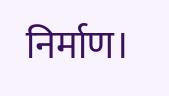निर्माण।